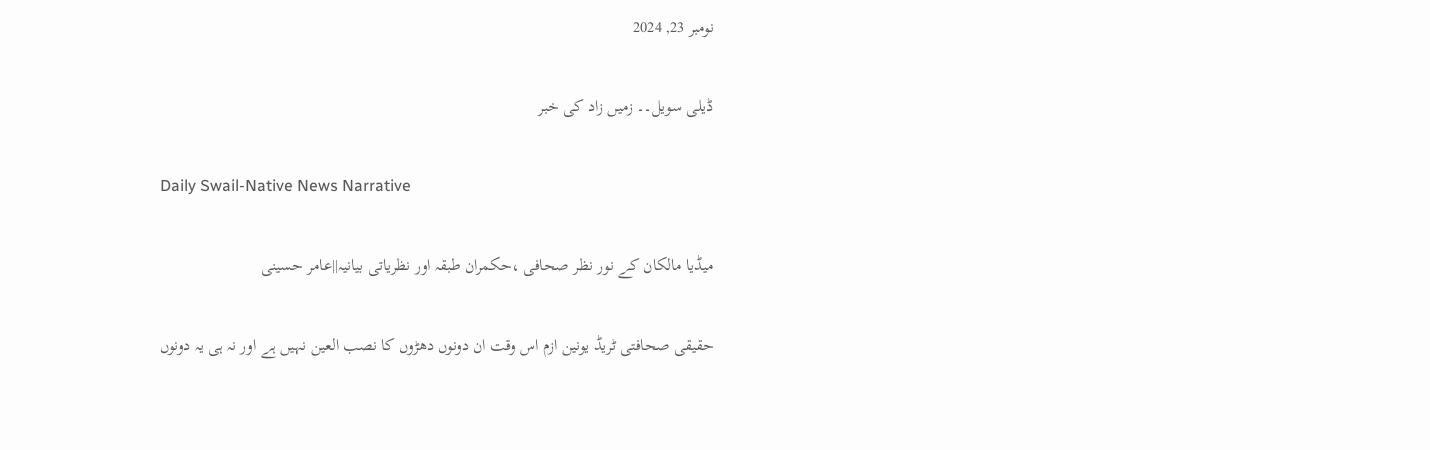نومبر 23, 2024

ڈیلی سویل۔۔ زمیں زاد کی خبر

Daily Swail-Native News Narrative

میڈیا مالکان کے نور نظر صحافی ،حکمران طبقہ اور نظریاتی بیانیہ||عامر حسینی

حقیقی صحافتی ٹریڈ یونین ازم اس وقت ان دونوں دھڑوں کا نصب العین نہیں ہے اور نہ ہی یہ دونوں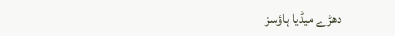دھڑے میڈیا ہاؤسز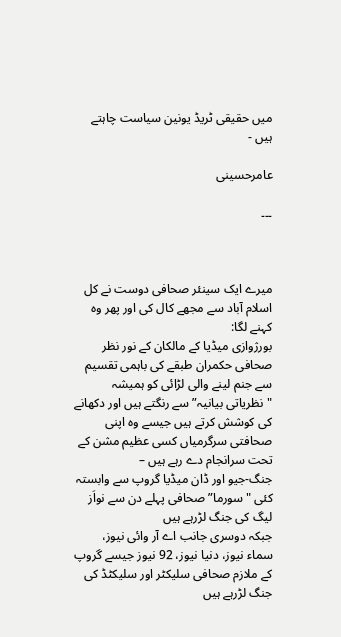میں حقیقی ٹریڈ یونین سیاست چاہتے ہیں -

عامرحسینی

۔۔۔



میرے ایک سینئر صحافی دوست نے کل اسلام آباد سے مجھے کال کی اور پھر وہ کہنے لگا:
بورژوازی میڈیا کے مالکان کے نور نظر صحافی حکمران طبقے کی باہمی تقسیم سے جنم لینے والی لڑائی کو ہمیشہ "نظریاتی بیانیہ” سے رنگتے ہیں اور دکھانے کی کوشش کرتے ہیں جیسے وہ اپنی صحافتی سرگرمیاں کسی عظیم مشن کے تحت سرانجام دے رہے ہیں –
جنگ-جیو اور ڈان میڈیا گروپ سے وابستہ کئی "سورما” صحافی پہلے دن سے نواَز لیگ کی جنگ لڑرہے ہیں
جبکہ دوسری جانب اے آر وائی نیوز، سماء نیوز، دنیا نیوز، 92 نیوز جیسے گروپ کے ملازم صحافی سلیکٹر اور سلیکٹڈ کی جنگ لڑرہے ہیں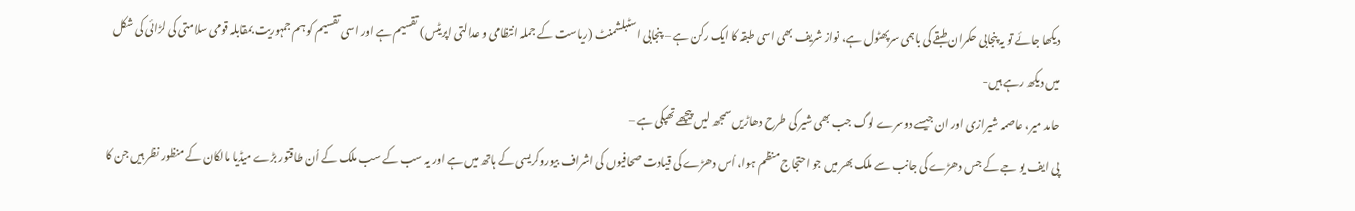دیکھا جائے تو یہ پنجابی حکمران طبقے کی باہمی سرپھٹول ہے، نواز شریف بھی اسی طبقہ کا ایک رکن ہے – پنجابی اسٹبلشمنٹ (ریاست کے جملہ انتظامی و عدالتی اپریٹس) تقسیم ہے اور اسی تقسیم کو ہم جمہوریت بمقابلہ قومی سلامتی کی لڑائی کی شکل میں دیکھ رہے ہیں-
حامد میر، عاصمہ شیرازی اور ان جیسے دوسرے لوگ جب بھی شیر کی طرح دھاڑیں سمجھ لیں پیچھے تھپکی ہے –
پی ایف یو جے کے جس دھڑے کی جانب سے ملک بھر میں جو احتجاج منظم ہوا، اُس دھڑے کی قیادت صحافیوں کی اشراف بیوروکریسی کے ہاتھ میں ہے اور یہ سب کے سب ملک کے اُن طاقتور بڑے میڈیا مالکان کے منظور نظر ہیں جن کا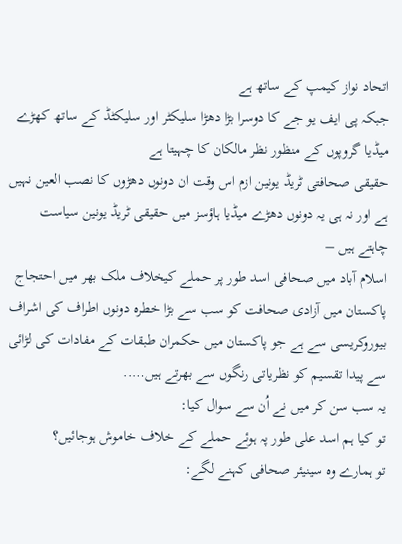اتحاد نواز کیمپ کے ساتھ ہے
جبکہ پی ایف یو جے کا دوسرا بڑا دھڑا سلیکٹر اور سلیکٹڈ کے ساتھ کھڑے میڈیا گروپوں کے منظور نظر مالکان کا چہیتا ہے
حقیقی صحافتی ٹریڈ یونین ازم اس وقت ان دونوں دھڑوں کا نصب العین نہیں ہے اور نہ ہی یہ دونوں دھڑے میڈیا ہاؤسز میں حقیقی ٹریڈ یونین سیاست چاہتے ہیں –
اسلام آباد میں صحافی اسد طور پر حملے کیخلاف ملک بھر میں احتجاج
پاکستان میں آزادی صحافت کو سب سے بڑا خطرہ دونوں اطراف کی اشراف بیوروکریسی سے ہے جو پاکستان میں حکمران طبقات کے مفادات کی لڑائی سے پیدا تقسیم کو نظریاتی رنگوں سے بھرتے ہیں…..
یہ سب سن کر میں نے اُن سے سوال کیا:
تو کیا ہم اسد علی طور پہ ہوئے حملے کے خلاف خاموش ہوجائیں؟
تو ہمارے وہ سینیئر صحافی کہنے لگے: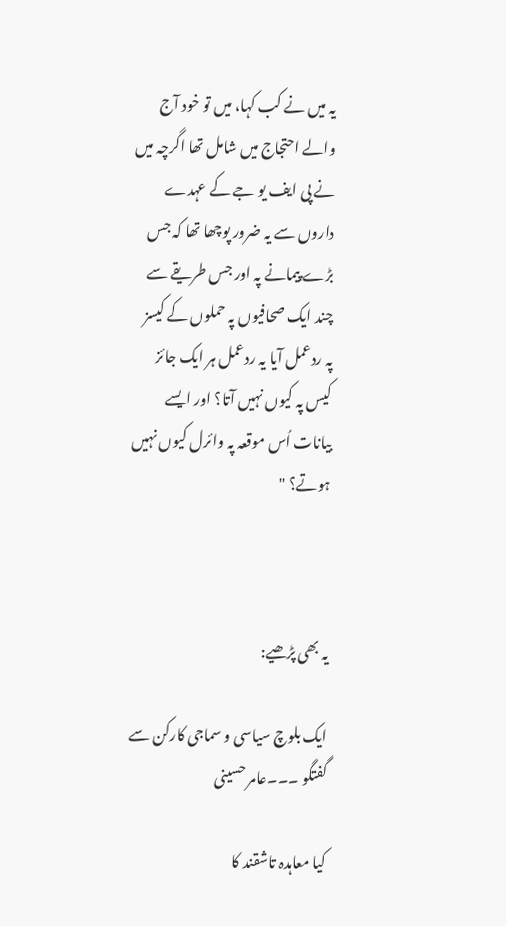یہ میں نے کب کہا، میں تو خود آج والے احتجاج میں شامل تھا اگرچہ میں نے پی ایف یو جے کے عہدے داروں سے یہ ضرور پوچھا تھا کہ جس بڑے پیمانے پہ اور جس طریقے سے چند ایک صحافیوں پہ حملوں کے کیسز پہ ردعمل آیا یہ ردعمل ہر ایک جائز کیس پہ کیوں نہیں آتا؟ اور ایسے بیانات اُس موقعہ پہ وائرل کیوں نہیں ہوتے؟ "



یہ بھی پڑھیے:

ایک بلوچ سیاسی و سماجی کارکن سے گفتگو ۔۔۔عامر حسینی

کیا معاہدہ تاشقند کا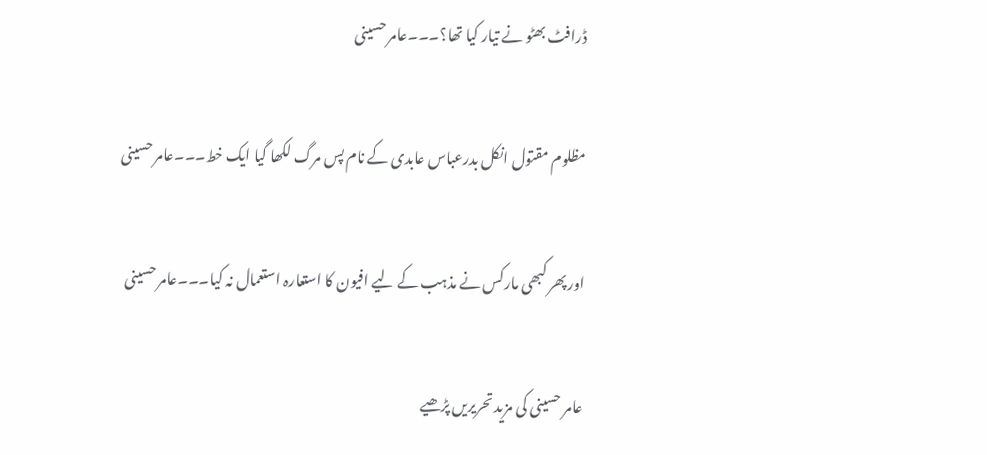ڈرافٹ بھٹو نے تیار کیا تھا؟۔۔۔عامر حسینی

مظلوم مقتول انکل بدرعباس عابدی کے نام پس مرگ لکھا گیا ایک خط۔۔۔عامر حسینی

اور پھر کبھی مارکس نے مذہب کے لیے افیون کا استعارہ استعمال نہ کیا۔۔۔عامر حسینی

عامر حسینی کی مزید تحریریں پڑھیے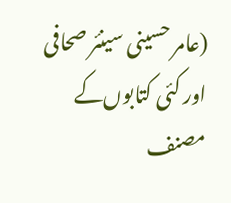(عامر حسینی سینئر صحافی اور کئی کتابوں‌کے مصنف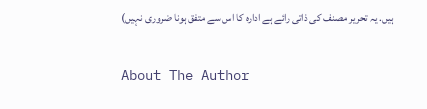ہیں. یہ تحریر مصنف کی ذاتی رائے ہے ادارہ کا اس سے متفق ہونا ضروری نہیں)

About The Author